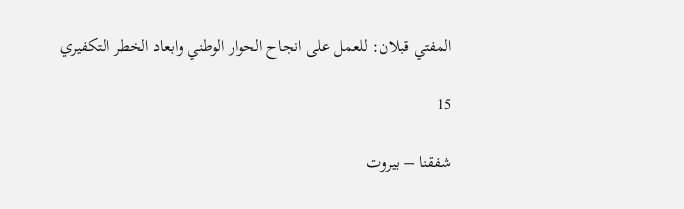المفتي قبلان: للعمل على انجاح الحوار الوطني وابعاد الخطر التكفيري

15

شفقنا – بيروت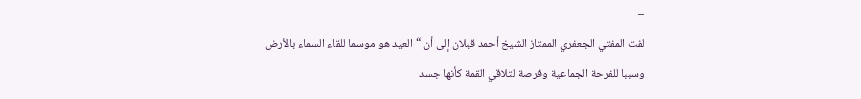–
لفت المفتي الجعفري الممتاز الشيخ أحمد قبلان إلى أن “العيد هو موسما للقاء السماء بالأرض وسببا للفرحة الجماعية وفرصة لتلاقي القمة كأنها جسد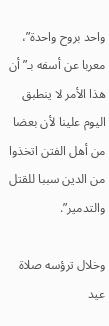واحد بروح واحدة”، معربا عن أسفه بـ”أن هذا الأمر لا ينطبق اليوم علينا لأن بعضا من أهل الفتن اتخذوا من الدين سببا للقتل والتدمير”.

وخلال ترؤسه صلاة عيد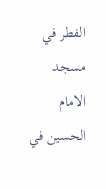الفطر في مسجد الامام الحسين في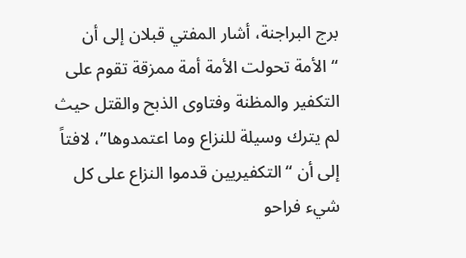برج البراجنة، أشار المفتي قبلان إلى أن “الأمة تحولت الأمة أمة ممزقة تقوم على التكفير والمظنة وفتاوى الذبح والقتل حيث لم يترك وسيلة للنزاع وما اعتمدوها”، لافتاً إلى أن “التكفيريين قدموا النزاع على كل شيء فراحو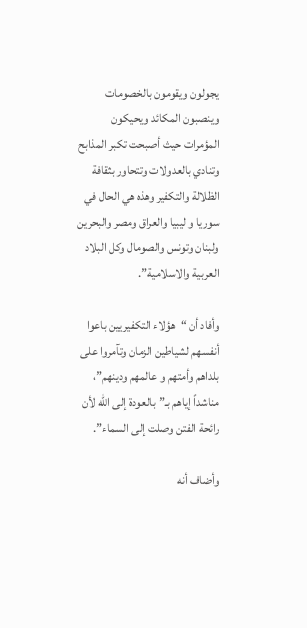يجولون ويقومون بالخصومات وينصبون المكائد ويحيكون المؤمرات حيث أصبحت تكبر المذابح وتنادي بالعدولات وتتحاور بثقافة الظلالة والتكفير وهذه هي الحال في سوريا و ليبيا والعراق ومصر والبحرين ولبنان وتونس والصومال وكل البلاد العربية والاسلامية”.

وأفاد أن “هؤلاء التكفيريين باعوا أنفسهم لشياطين الزمان وتآمروا على بلداهم وأمتهم و عالمهم ودينهم”، مناشداً إياهم بـ”بالعودة إلى الله لأن رائحة الفتن وصلت إلى السماء”.

وأضاف أنه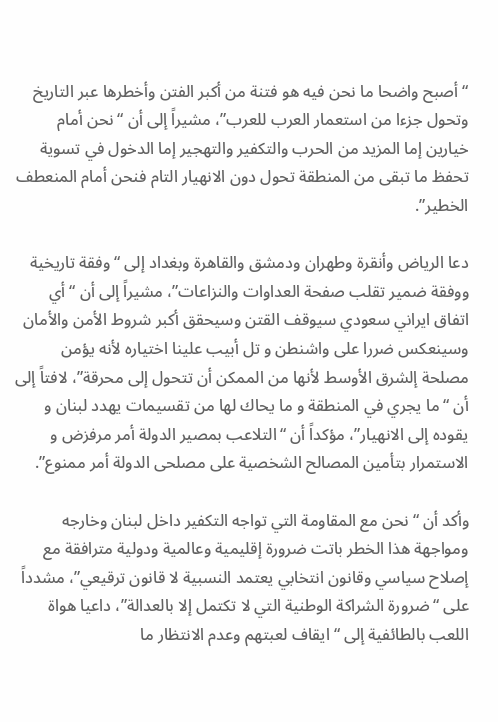“أصبح واضحا ما نحن فيه هو فتنة من أكبر الفتن وأخطرها عبر التاريخ وتحول جزءا من استعمار العرب للعرب”، مشيراً إلى أن “نحن أمام خيارين إما المزيد من الحرب والتكفير والتهجير إما الدخول في تسوية تحفظ ما تبقى من المنطقة تحول دون الانهيار التام فنحن أمام المنعطف الخطير”.

دعا الرياض وأنقرة وطهران ودمشق والقاهرة وبغداد إلى “وفقة تاريخية ووفقة ضمير تقلب صفحة العداوات والنزاعات”، مشيراً إلى أن “أي اتفاق ايراني سعودي سيوقف القتن وسيحقق أكبر شروط الأمن والأمان وسينعكس ضررا على واشنطن و تل أبيب علينا اختياره لأنه يؤمن مصلحة إلشرق الأوسط لأنها من الممكن أن تتحول إلى محرقة”، لافتاً إلى أن “ما يجري في المنطقة و ما يحاك لها من تقسيمات يهدد لبنان و يقوده إلى الانهيار”، مؤكداً أن “التلاعب بمصير الدولة أمر مرفزض و الاستمرار بتأمين المصالح الشخصية على مصلحى الدولة أمر ممنوع”.

وأكد أن “نحن مع المقاومة التي تواجه التكفير داخل لبنان وخارجه ومواجهة هذا الخطر باتت ضرورة إقليمية وعالمية ودولية مترافقة مع إصلاح سياسي وقانون انتخابي يعتمد النسبية لا قانون ترقيعي”، مشدداً على “ضرورة الشراكة الوطنية التي لا تكتمل إلا بالعدالة”، داعيا هواة اللعب بالطائفية إلى “ايقاف لعبتهم وعدم الانتظار ما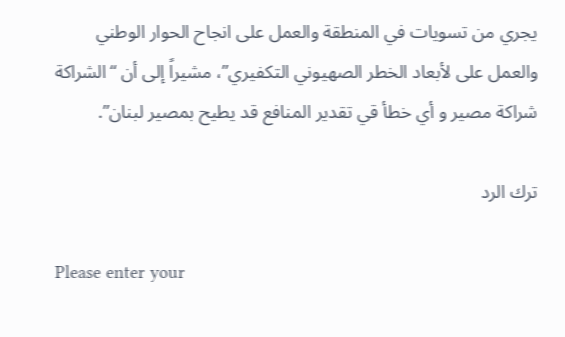يجري من تسويات في المنطقة والعمل على انجاح الحوار الوطني والعمل على لأبعاد الخطر الصهيوني التكفيري”، مشيراً إلى أن “الشراكة شراكة مصير و أي خطأ قي تقدير المنافع قد يطيح بمصير لبنان”.

ترك الرد

Please enter your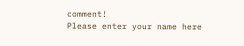comment!
Please enter your name here